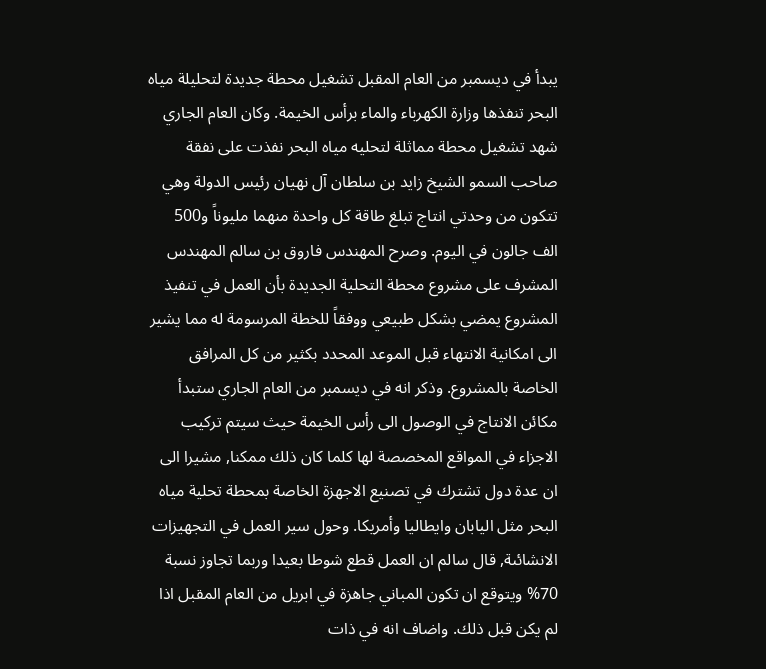يبدأ في ديسمبر من العام المقبل تشغيل محطة جديدة لتحليلة مياه البحر تنفذها وزارة الكهرباء والماء برأس الخيمة. وكان العام الجاري شهد تشغيل محطة مماثلة لتحليه مياه البحر نفذت على نفقة صاحب السمو الشيخ زايد بن سلطان آل نهيان رئيس الدولة وهي تتكون من وحدتي انتاج تبلغ طاقة كل واحدة منهما مليوناً و500 الف جالون في اليوم. وصرح المهندس فاروق بن سالم المهندس المشرف على مشروع محطة التحلية الجديدة بأن العمل في تنفيذ المشروع يمضي بشكل طبيعي ووفقاً للخطة المرسومة له مما يشير الى امكانية الانتهاء قبل الموعد المحدد بكثير من كل المرافق الخاصة بالمشروع. وذكر انه في ديسمبر من العام الجاري ستبدأ مكائن الانتاج في الوصول الى رأس الخيمة حيث سيتم تركيب الاجزاء في المواقع المخصصة لها كلما كان ذلك ممكنا, مشيرا الى ان عدة دول تشترك في تصنيع الاجهزة الخاصة بمحطة تحلية مياه البحر مثل اليابان وايطاليا وأمريكا. وحول سير العمل في التجهيزات الانشائىة, قال سالم ان العمل قطع شوطا بعيدا وربما تجاوز نسبة 70% ويتوقع ان تكون المباني جاهزة في ابريل من العام المقبل اذا لم يكن قبل ذلك. واضاف انه في ذات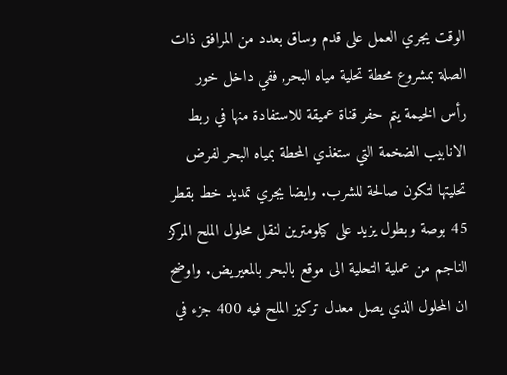الوقت يجري العمل على قدم وساق بعدد من المرافق ذات الصلة بمشروع محطة تحلية مياه البحر, ففي داخل خور رأس الخيمة يتم حفر قناة عميقة للاستفادة منها في ربط الانابيب الضخمة التي ستغذي المحطة بمياه البحر لفرض تحليتها لتكون صالحة للشرب. وايضا يجري تمديد خط بقطر 45 بوصة وبطول يزيد على كيلومترين لنقل محلول الملح المركز الناجم من عملية التحلية الى موقع بالبحر بالمعيريض. واوضح ان المحلول الذي يصل معدل تركيز الملح فيه 400 جزء في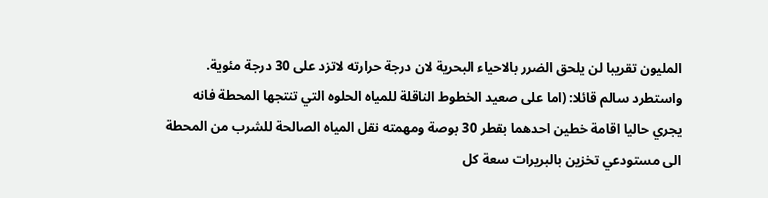المليون تقريبا لن يلحق الضرر بالاحياء البحرية لان درجة حرارته لاتزد على 30 درجة مئوية. واستطرد سالم قائلا: (اما على صعيد الخطوط الناقلة للمياه الحلوه التي تنتجها المحطة فانه يجري حاليا اقامة خطين احدهما بقطر 30 بوصة ومهمته نقل المياه الصالحة للشرب من المحطة الى مستودعي تخزين بالبريرات سعة كل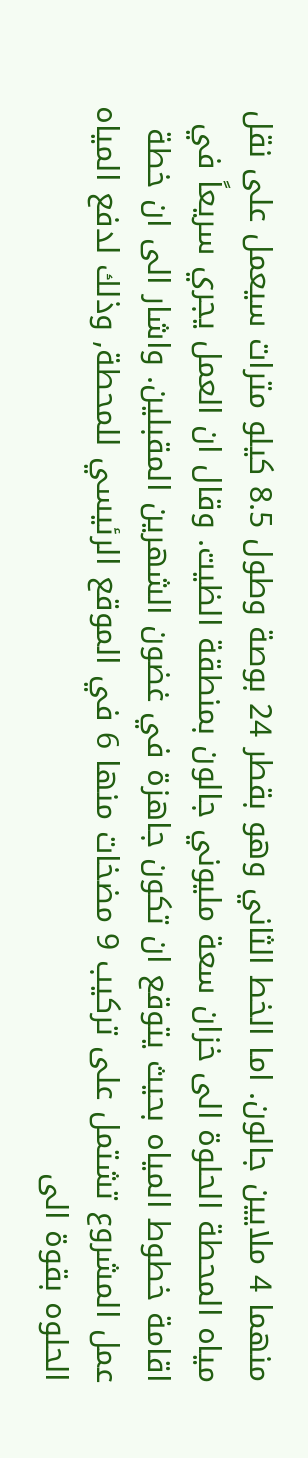منهما 4 ملايين جالون. اما الخط الثاني وهو بقطر 24 بوصة وطول 8.5 كيلو مترات سيعمل على نقل مياه المحطة الحلوة الى خزان سعة مليوني جالون بمنطقة الظيت. وقال ان العمل يجري سريعاً في اقامة خطوط المياه بحيث يتوقع ان تكون جاهزة في غضون الشهرين المقبلين. واشار الى ان خطة عمل المشروع تشتمل على تركيب 9 مضخات منها 6 في الموقع الرئيسي للمحطة, وذلك لدفع المياه الحلوه بقوة الى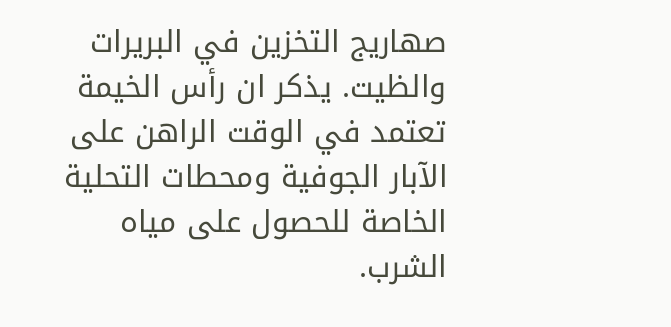صهاريج التخزين في البريرات والظيت. يذكر ان رأس الخيمة تعتمد في الوقت الراهن على الآبار الجوفية ومحطات التحلية الخاصة للحصول على مياه الشرب.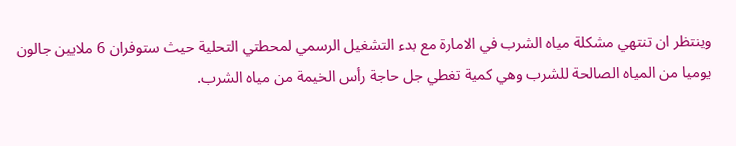وينتظر ان تنتهي مشكلة مياه الشرب في الامارة مع بدء التشغيل الرسمي لمحطتي التحلية حيث ستوفران 6 ملايين جالون يوميا من المياه الصالحة للشرب وهي كمية تغطي جل حاجة رأس الخيمة من مياه الشرب.